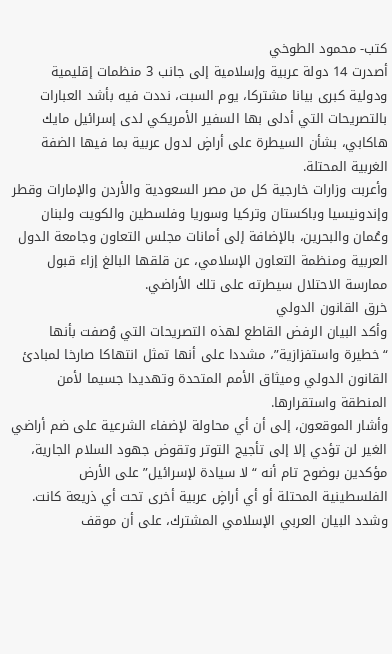كتب- محمود الطوخي
أصدرت 14 دولة عربية وإسلامية إلى جانب 3 منظمات إقليمية ودولية كبرى بيانا مشتركا، يوم السبت، نددت فيه بأشد العبارات بالتصريحات التي أدلى بها السفير الأمريكي لدى إسرائيل مايك هاكابي، بشأن السيطرة على أراضٍ لدول عربية بما فيها الضفة الغربية المحتلة.
وأعربت وزارات خارجية كل من مصر السعودية والأردن والإمارات وقطر وإندونيسيا وباكستان وتركيا وسوريا وفلسطين والكويت ولبنان وعُمان والبحرين، بالإضافة إلى أمانات مجلس التعاون وجامعة الدول العربية ومنظمة التعاون الإسلامي، عن قلقها البالغ إزاء قبول ممارسة الاحتلال سيطرته على تلك الأراضي.
خرق القانون الدولي
وأكد البيان الرفض القاطع لهذه التصريحات التي وُصفت بأنها “خطيرة واستفزازية”، مشددا على أنها تمثل انتهاكا صارخا لمبادئ القانون الدولي وميثاق الأمم المتحدة وتهديدا جسيما لأمن المنطقة واستقرارها.
وأشار الموقعون، إلى أن أي محاولة لإضفاء الشرعية على ضم أراضي الغير لن تؤدي إلا إلى تأجيج التوتر وتقوض جهود السلام الجارية، مؤكدين بوضوح تام أنه “لا سيادة لإسرائيل” على الأرض الفلسطينية المحتلة أو أي أراضٍ عربية أخرى تحت أي ذريعة كانت.
وشدد البيان العربي الإسلامي المشترك، على أن موقف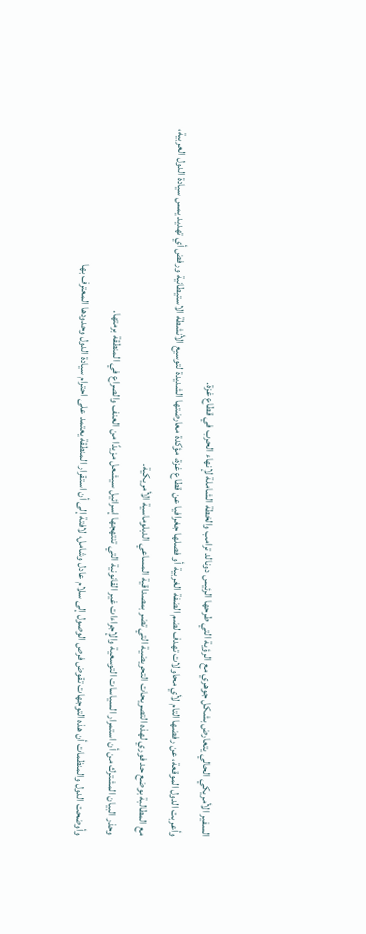السفير الأمريكي الحالي يتعارض بشكل جوهري مع الرؤية التي طرحها الرئيس دونالد ترامب والخطة الشاملة لإنهاء الحرب في قطاع غزة.
وأعربت الدول الموقعة، عن رفضها التام لأي محاولات تهدف لضم الضفة الغربية أو فصلها جغرافيا عن قطاع غزة، مؤكدة معارضتها الشديدة لتوسيع الأنشطة الاستيطانية ورفض أي تهديد يمس سيادة الدول العربية، مع المطالبة بوضع حد فوري لهذه التصريحات التحريضية التي تضر بمصداقية المساعي الدبلوماسية الأمريكية.
وحذر البيان المشترك من أن استمرار السياسات التوسعية والإجراءات غير القانونية التي تنتهجها إسرائيل سيشعل مزيدًا من العنف والصراع في المنطقة برمتها.
وأوضحت الدول والمنظمات أن هذه التوجهات تقوض فرص الوصول إلى سلام عادل وشامل، لافتة إلى أن استقرار المنطقة يعتمد على احترام سيادة الدول وحدودها المعترف بها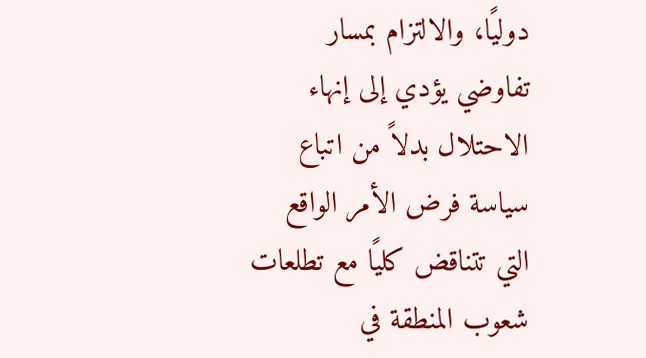دوليًا، والالتزام بمسار تفاوضي يؤدي إلى إنهاء الاحتلال بدلاً من اتباع سياسة فرض الأمر الواقع التي تتناقض كليًا مع تطلعات شعوب المنطقة في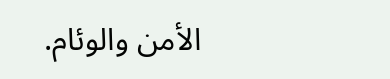الأمن والوئام.